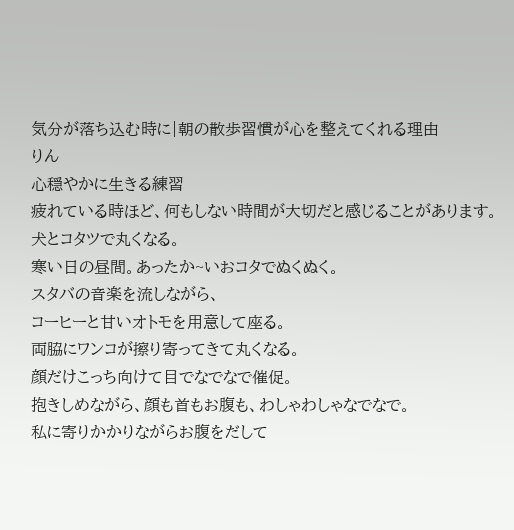気分が落ち込む時に|朝の散歩習慣が心を整えてくれる理由
りん
心穏やかに生きる練習
疲れている時ほど、何もしない時間が大切だと感じることがあります。
犬とコタツで丸くなる。
寒い日の昼間。あったか~いおコタでぬくぬく。
スタバの音楽を流しながら、
コーヒーと甘いオトモを用意して座る。
両脇にワンコが擦り寄ってきて丸くなる。
顔だけこっち向けて目でなでなで催促。
抱きしめながら、顔も首もお腹も、わしゃわしゃなでなで。
私に寄りかかりながらお腹をだして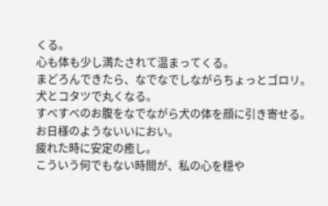くる。
心も体も少し満たされて温まってくる。
まどろんできたら、なでなでしながらちょっとゴロリ。
犬とコタツで丸くなる。
すべすべのお腹をなでながら犬の体を顔に引き寄せる。
お日様のようないいにおい。
疲れた時に安定の癒し。
こういう何でもない時間が、私の心を穏や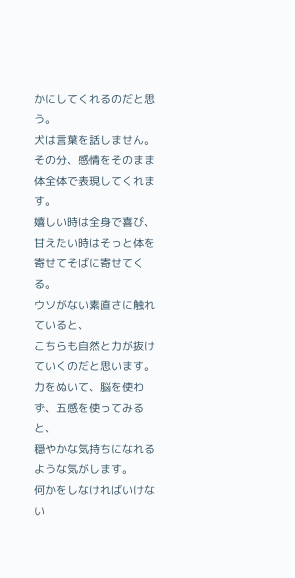かにしてくれるのだと思う。
犬は言葉を話しません。
その分、感情をそのまま体全体で表現してくれます。
嬉しい時は全身で喜び、
甘えたい時はそっと体を寄せてそばに寄せてくる。
ウソがない素直さに触れていると、
こちらも自然と力が抜けていくのだと思います。
力をぬいて、脳を使わず、五感を使ってみると、
穏やかな気持ちになれるような気がします。
何かをしなければいけない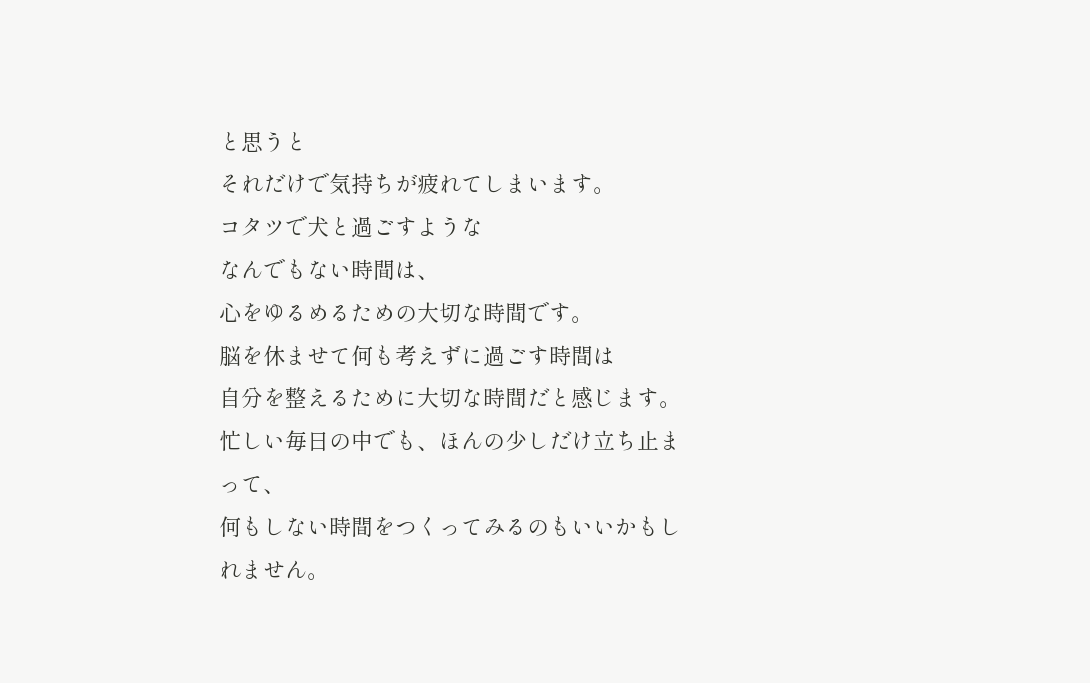と思うと
それだけで気持ちが疲れてしまいます。
コタツで犬と過ごすような
なんでもない時間は、
心をゆるめるための大切な時間です。
脳を休ませて何も考えずに過ごす時間は
自分を整えるために大切な時間だと感じます。
忙しい毎日の中でも、ほんの少しだけ立ち止まって、
何もしない時間をつくってみるのもいいかもしれません。